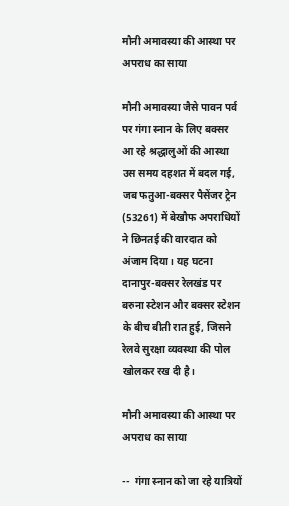मौनी अमावस्या की आस्था पर अपराध का साया

मौनी अमावस्या जैसे पावन पर्व पर गंगा स्नान के लिए बक्सर आ रहे श्रद्धालुओं की आस्था उस समय दहशत में बदल गई, जब फतुआ-बक्सर पैसेंजर ट्रेन (53261) में बेखौफ अपराधियों ने छिनतई की वारदात को अंजाम दिया। यह घटना दानापुर-बक्सर रेलखंड पर बरुना स्टेशन और बक्सर स्टेशन के बीच बीती रात हुई, जिसने रेलवे सुरक्षा व्यवस्था की पोल खोलकर रख दी है।

मौनी अमावस्या की आस्था पर अपराध का साया

--  गंगा स्नान को जा रहे यात्रियों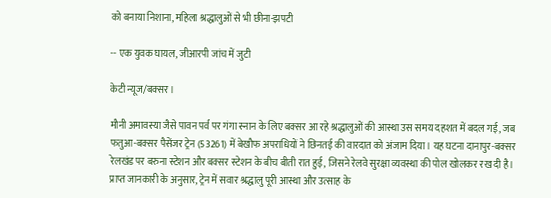को बनाया निशाना, महिला श्रद्धालुओं से भी छीना-झपटी

-- एक युवक घायल, जीआरपी जांच में जुटी

केटी न्यूज/बक्सर।

मौनी अमावस्या जैसे पावन पर्व पर गंगा स्नान के लिए बक्सर आ रहे श्रद्धालुओं की आस्था उस समय दहशत में बदल गई, जब फतुआ-बक्सर पैसेंजर ट्रेन (53261) में बेखौफ अपराधियों ने छिनतई की वारदात को अंजाम दिया। यह घटना दानापुर-बक्सर रेलखंड पर बरुना स्टेशन और बक्सर स्टेशन के बीच बीती रात हुई, जिसने रेलवे सुरक्षा व्यवस्था की पोल खोलकर रख दी है। प्राप्त जानकारी के अनुसार, ट्रेन में सवार श्रद्धालु पूरी आस्था और उत्साह के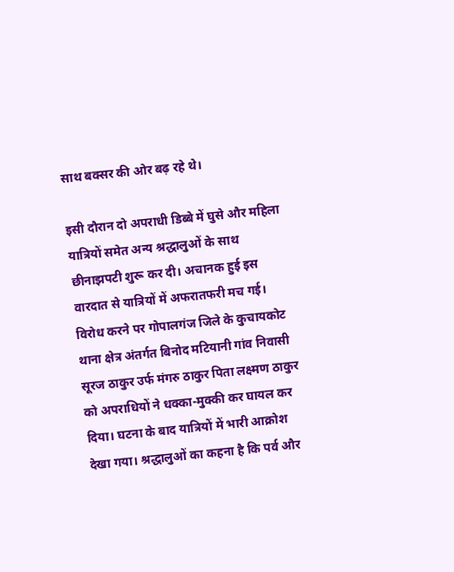साथ बक्सर की ओर बढ़ रहे थे।

इसी दौरान दो अपराधी डिब्बे में घुसे और महिला यात्रियों समेत अन्य श्रद्धालुओं के साथ छीनाझपटी शुरू कर दी। अचानक हुई इस वारदात से यात्रियों में अफरातफरी मच गई। विरोध करने पर गोपालगंज जिले के कुचायकोट थाना क्षेत्र अंतर्गत बिनोद मटियानी गांव निवासी सूरज ठाकुर उर्फ मंगरु ठाकुर पिता लक्ष्मण ठाकुर को अपराधियों ने धक्का-मुक्की कर घायल कर दिया। घटना के बाद यात्रियों में भारी आक्रोश देखा गया। श्रद्धालुओं का कहना है कि पर्व और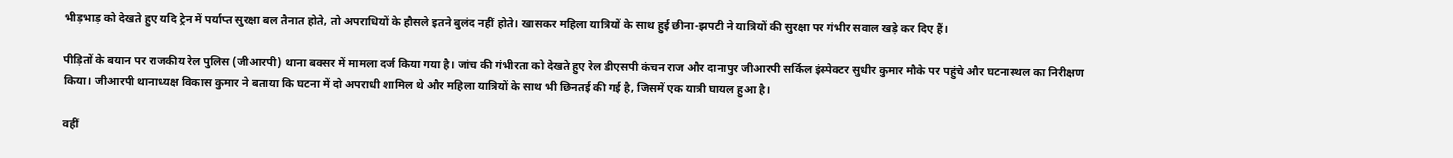भीड़भाड़ को देखते हुए यदि ट्रेन में पर्याप्त सुरक्षा बल तैनात होते, तो अपराधियों के हौसले इतने बुलंद नहीं होते। खासकर महिला यात्रियों के साथ हुई छीना-झपटी ने यात्रियों की सुरक्षा पर गंभीर सवाल खड़े कर दिए हैं।

पीड़ितों के बयान पर राजकीय रेल पुलिस (जीआरपी) थाना बक्सर में मामला दर्ज किया गया है। जांच की गंभीरता को देखते हुए रेल डीएसपी कंचन राज और दानापुर जीआरपी सर्किल इंस्पेक्टर सुधीर कुमार मौके पर पहुंचे और घटनास्थल का निरीक्षण किया। जीआरपी थानाध्यक्ष विकास कुमार ने बताया कि घटना में दो अपराधी शामिल थे और महिला यात्रियों के साथ भी छिनतई की गई है, जिसमें एक यात्री घायल हुआ है।

वहीं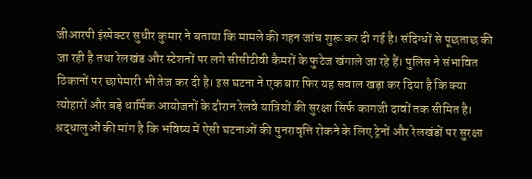जीआरपी इंस्पेक्टर सुधीर कुमार ने बताया कि मामले की गहन जांच शुरू कर दी गई है। संदिग्धों से पूछताछ की जा रही है तथा रेलखंड और स्टेशनों पर लगे सीसीटीवी कैमरों के फुटेज खंगाले जा रहे हैं। पुलिस ने संभावित ठिकानों पर छापेमारी भी तेज कर दी है। इस घटना ने एक बार फिर यह सवाल खड़ा कर दिया है कि क्या त्योहारों और बड़े धार्मिक आयोजनों के दौरान रेलवे यात्रियों की सुरक्षा सिर्फ कागजी दावों तक सीमित है। श्रद्धालुओं की मांग है कि भविष्य में ऐसी घटनाओं की पुनरावृत्ति रोकने के लिए ट्रेनों और रेलखंडों पर सुरक्षा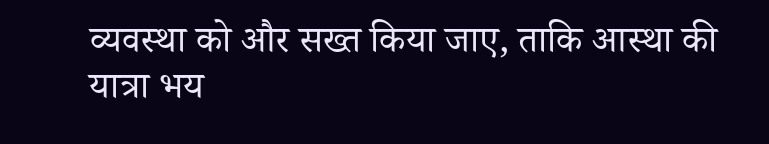व्यवस्था को और सख्त किया जाए, ताकि आस्था की यात्रा भय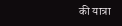की यात्रा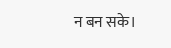न बन सके।